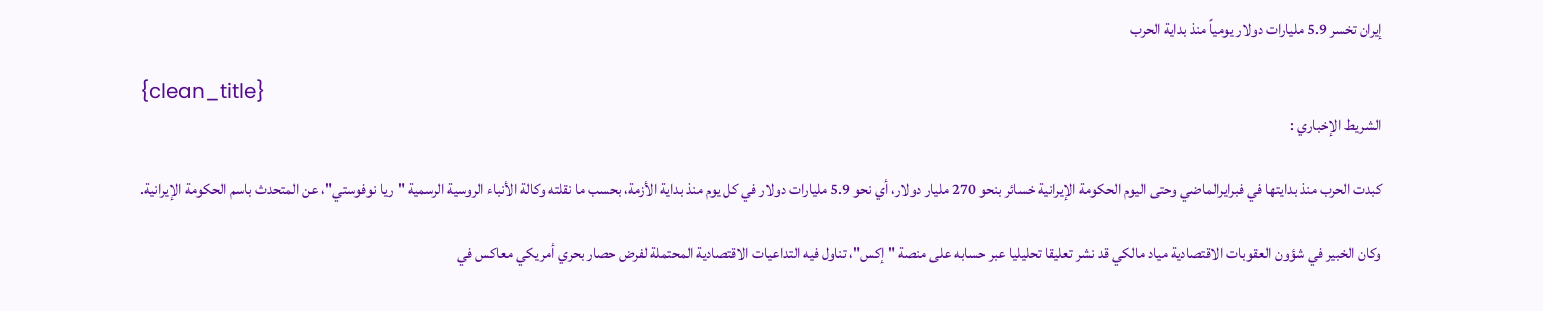إيران تخسر 5.9 مليارات دولار يومياً منذ بداية الحرب

{clean_title}
الشريط الإخباري :

كبدت الحرب منذ بدايتها في فبرايرالماضي وحتى اليوم الحكومة الإيرانية خسائر بنحو 270 مليار دولار، أي نحو 5.9 مليارات دولار في كل يوم منذ بداية الأزمة، بحسب ما نقلته وكالة الأنباء الروسية الرسمية "ريا نوفوستي"، عن المتحدث باسم الحكومة الإيرانية.

وكان الخبير في شؤون العقوبات الاقتصادية مياد مالكي قد نشر تعليقا تحليليا عبر حسابه على منصة "إكس"، تناول فيه التداعيات الاقتصادية المحتملة لفرض حصار بحري أمريكي معاكس في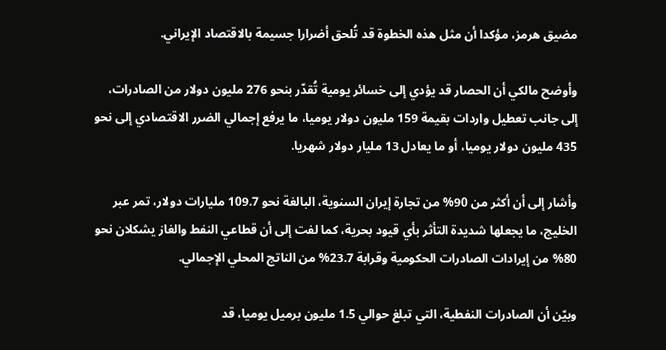مضيق هرمز، مؤكدا أن مثل هذه الخطوة قد تُلحق أضرارا جسيمة بالاقتصاد الإيراني.

وأوضح مالكي أن الحصار قد يؤدي إلى خسائر يومية تُقدّر بنحو 276 مليون دولار من الصادرات، إلى جانب تعطيل واردات بقيمة 159 مليون دولار يوميا، ما يرفع إجمالي الضرر الاقتصادي إلى نحو 435 مليون دولار يوميا، أو ما يعادل 13 مليار دولار شهريا.

وأشار إلى أن أكثر من 90% من تجارة إيران السنوية، البالغة نحو 109.7 مليارات دولار، تمر عبر الخليج، ما يجعلها شديدة التأثر بأي قيود بحرية، كما لفت إلى أن قطاعي النفط والغاز يشكلان نحو 80% من إيرادات الصادرات الحكومية وقرابة 23.7% من الناتج المحلي الإجمالي.

وبيّن أن الصادرات النفطية، التي تبلغ حوالي 1.5 مليون برميل يوميا، قد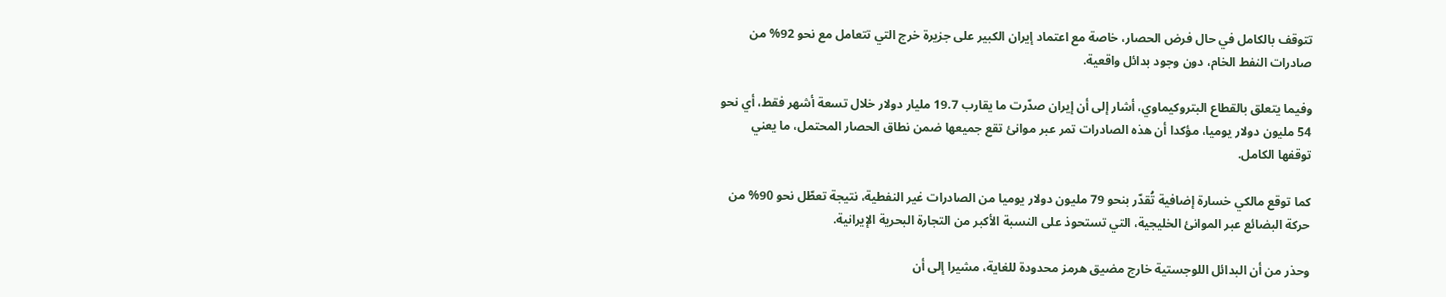تتوقف بالكامل في حال فرض الحصار، خاصة مع اعتماد إيران الكبير على جزيرة خرج التي تتعامل مع نحو 92% من صادرات النفط الخام، دون وجود بدائل واقعية.

وفيما يتعلق بالقطاع البتروكيماوي، أشار إلى أن إيران صدّرت ما يقارب 19.7 مليار دولار خلال تسعة أشهر فقط، أي نحو 54 مليون دولار يوميا، مؤكدا أن هذه الصادرات تمر عبر موانئ تقع جميعها ضمن نطاق الحصار المحتمل، ما يعني توقفها الكامل.

كما توقع مالكي خسارة إضافية تُقدّر بنحو 79 مليون دولار يوميا من الصادرات غير النفطية، نتيجة تعطّل نحو 90% من حركة البضائع عبر الموانئ الخليجية، التي تستحوذ على النسبة الأكبر من التجارة البحرية الإيرانية.

وحذر من أن البدائل اللوجستية خارج مضيق هرمز محدودة للغاية، مشيرا إلى أن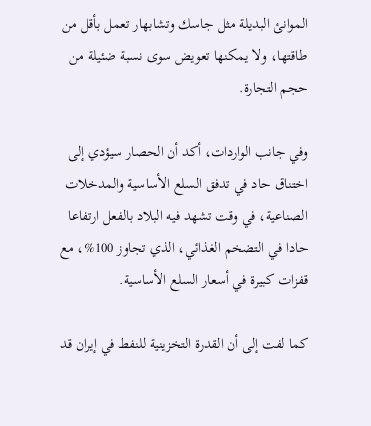الموانئ البديلة مثل جاسك وتشابهار تعمل بأقل من طاقتها، ولا يمكنها تعويض سوى نسبة ضئيلة من حجم التجارة.

وفي جانب الواردات، أكد أن الحصار سيؤدي إلى اختناق حاد في تدفق السلع الأساسية والمدخلات الصناعية، في وقت تشهد فيه البلاد بالفعل ارتفاعا حادا في التضخم الغذائي، الذي تجاوز 100%، مع قفزات كبيرة في أسعار السلع الأساسية.

كما لفت إلى أن القدرة التخزينية للنفط في إيران قد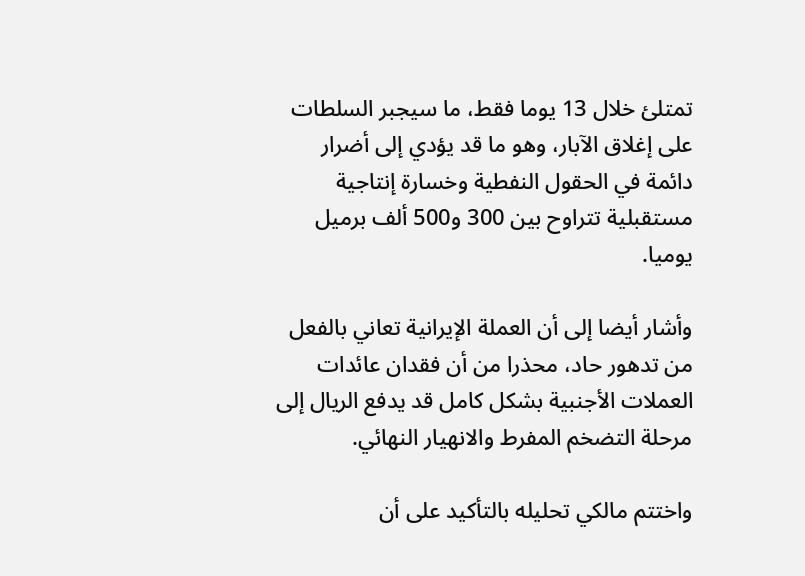تمتلئ خلال 13 يوما فقط، ما سيجبر السلطات على إغلاق الآبار، وهو ما قد يؤدي إلى أضرار دائمة في الحقول النفطية وخسارة إنتاجية مستقبلية تتراوح بين 300 و500 ألف برميل يوميا.

وأشار أيضا إلى أن العملة الإيرانية تعاني بالفعل من تدهور حاد، محذرا من أن فقدان عائدات العملات الأجنبية بشكل كامل قد يدفع الريال إلى مرحلة التضخم المفرط والانهيار النهائي.

واختتم مالكي تحليله بالتأكيد على أن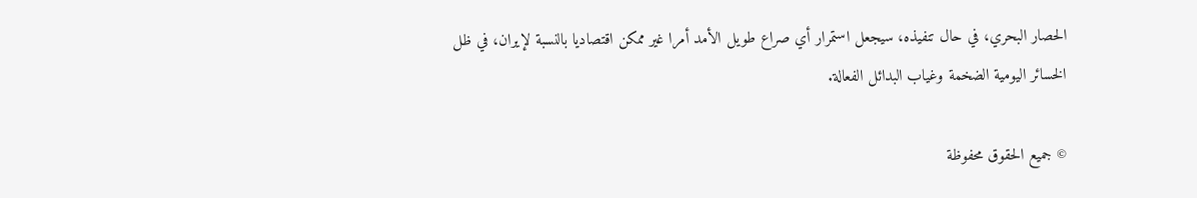الحصار البحري، في حال تنفيذه، سيجعل استمرار أي صراع طويل الأمد أمرا غير ممكن اقتصاديا بالنسبة لإيران، في ظل الخسائر اليومية الضخمة وغياب البدائل الفعالة.

© جميع الحقوق محفوظة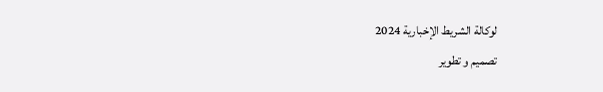لوكالة الشريط الإخبارية 2024
تصميم و تطوير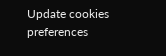Update cookies preferences